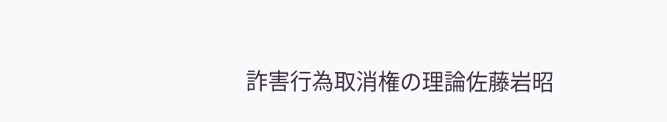詐害行為取消権の理論佐藤岩昭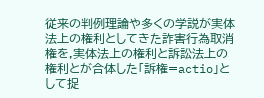従来の判例理論や多くの学説が実体法上の権利としてきた詐害行為取消権を,実体法上の権利と訴訟法上の権利とが合体した「訴権=actio」として捉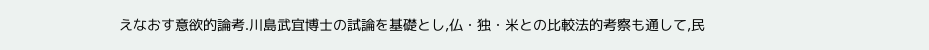えなおす意欲的論考.川島武宜博士の試論を基礎とし,仏・独・米との比較法的考察も通して,民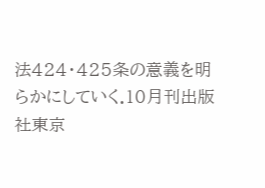法424・425条の意義を明らかにしていく.10月刊出版社東京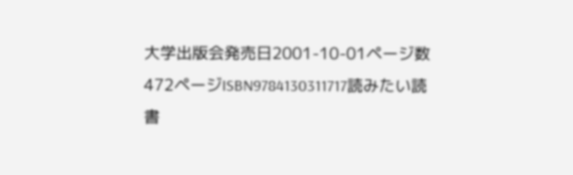大学出版会発売日2001-10-01ページ数472ページISBN9784130311717読みたい読書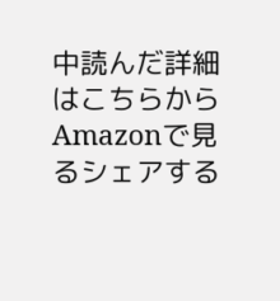中読んだ詳細はこちらからAmazonで見るシェアする